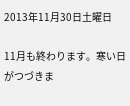2013年11月30日土曜日

11月も終わります。寒い日がつづきま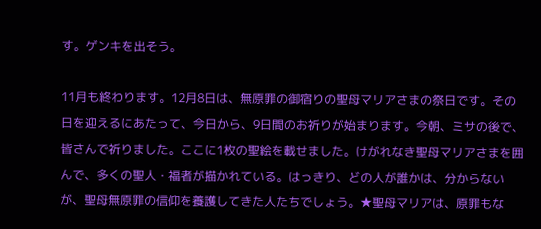す。ゲンキを出そう。

11月も終わります。12月8日は、無原罪の御宿りの聖母マリアさまの祭日です。その日を迎えるにあたって、今日から、9日間のお祈りが始まります。今朝、ミサの後で、皆さんで祈りました。ここに1枚の聖絵を載せました。けがれなき聖母マリアさまを囲んで、多くの聖人・福者が描かれている。はっきり、どの人が誰かは、分からないが、聖母無原罪の信仰を養護してきた人たちでしょう。★聖母マリアは、原罪もな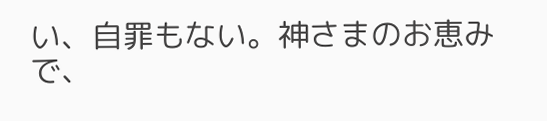い、自罪もない。神さまのお恵みで、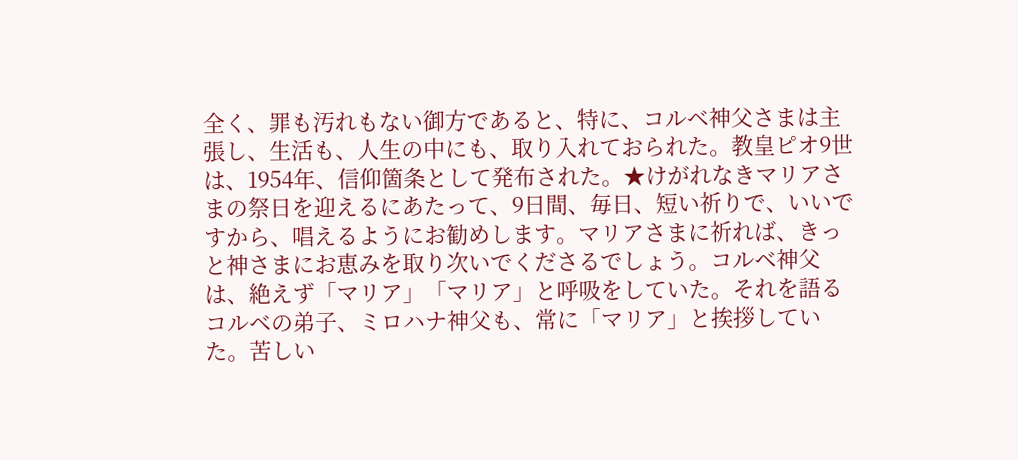全く、罪も汚れもない御方であると、特に、コルベ神父さまは主張し、生活も、人生の中にも、取り入れておられた。教皇ピオ9世は、1954年、信仰箇条として発布された。★けがれなきマリアさまの祭日を迎えるにあたって、9日間、毎日、短い祈りで、いいですから、唱えるようにお勧めします。マリアさまに祈れば、きっと神さまにお恵みを取り次いでくださるでしょう。コルベ神父は、絶えず「マリア」「マリア」と呼吸をしていた。それを語るコルベの弟子、ミロハナ神父も、常に「マリア」と挨拶していた。苦しい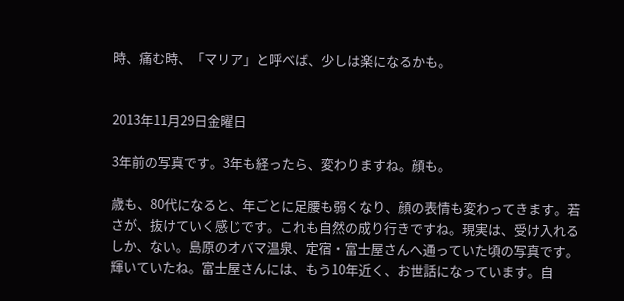時、痛む時、「マリア」と呼べば、少しは楽になるかも。


2013年11月29日金曜日

3年前の写真です。3年も経ったら、変わりますね。顔も。

歳も、80代になると、年ごとに足腰も弱くなり、顔の表情も変わってきます。若さが、抜けていく感じです。これも自然の成り行きですね。現実は、受け入れるしか、ない。島原のオバマ温泉、定宿・富士屋さんへ通っていた頃の写真です。輝いていたね。富士屋さんには、もう10年近く、お世話になっています。自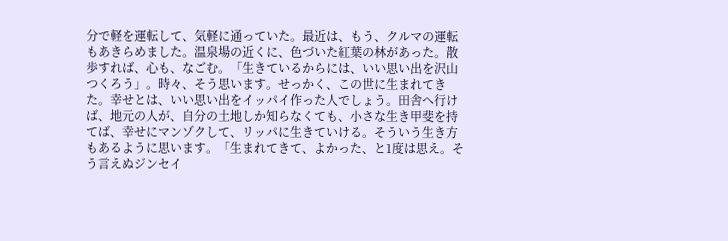分で軽を運転して、気軽に通っていた。最近は、もう、クルマの運転もあきらめました。温泉場の近くに、色づいた紅葉の林があった。散歩すれば、心も、なごむ。「生きているからには、いい思い出を沢山つくろう」。時々、そう思います。せっかく、この世に生まれてきた。幸せとは、いい思い出をイッパイ作った人でしょう。田舎へ行けば、地元の人が、自分の土地しか知らなくても、小さな生き甲斐を持てば、幸せにマンゾクして、リッパに生きていける。そういう生き方もあるように思います。「生まれてきて、よかった、と1度は思え。そう言えぬジンセイ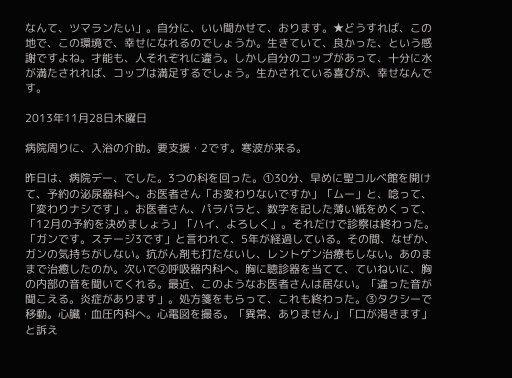なんて、ツマランたい」。自分に、いい聞かせて、おります。★どうすれば、この地で、この環境で、幸せになれるのでしょうか。生きていて、良かった、という感謝ですよね。才能も、人それぞれに違う。しかし自分のコップがあって、十分に水が満たされれば、コップは満足するでしょう。生かされている喜びが、幸せなんです。

2013年11月28日木曜日

病院周りに、入浴の介助。要支援・2です。寒波が来る。

昨日は、病院デー、でした。3つの科を回った。①30分、早めに聖コルベ館を開けて、予約の泌尿器科へ。お医者さん「お変わりないですか」「ムー」と、唸って、「変わりナシです」。お医者さん、パラパラと、数字を記した薄い紙をめくって、「12月の予約を決めましょう」「ハイ、よろしく」。それだけで診察は終わった。「ガンです。ステージ3です」と言われて、5年が経過している。その間、なぜか、ガンの気持ちがしない。抗がん剤も打たないし、レントゲン治療もしない。あのままで治癒したのか。次いで②呼吸器内科へ。胸に聴診器を当てて、ていねいに、胸の内部の音を聞いてくれる。最近、このようなお医者さんは居ない。「違った音が聞こえる。炎症があります」。処方箋をもらって、これも終わった。③タクシーで移動。心臓・血圧内科へ。心電図を撮る。「異常、ありません」「口が渇きます」と訴え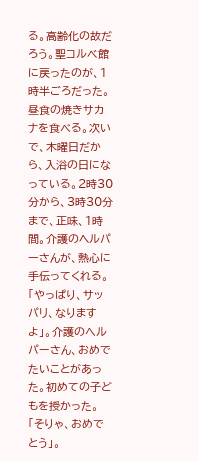る。高齢化の故だろう。聖コルベ館に戻ったのが、1時半ごろだった。昼食の焼きサカナを食べる。次いで、木曜日だから、入浴の日になっている。2時30分から、3時30分まで、正味、1時間。介護のヘルパーさんが、熱心に手伝ってくれる。「やっぱり、サッパリ、なりますよ」。介護のへルパーさん、おめでたいことがあった。初めての子どもを授かった。「そりゃ、おめでとう」。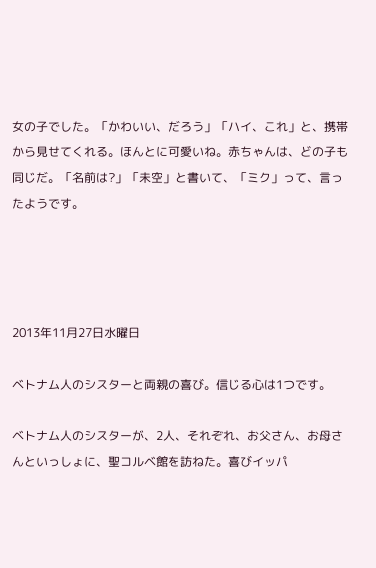女の子でした。「かわいい、だろう」「ハイ、これ」と、携帯から見せてくれる。ほんとに可愛いね。赤ちゃんは、どの子も同じだ。「名前は?」「未空」と書いて、「ミク」って、言ったようです。




2013年11月27日水曜日

ベトナム人のシスターと両親の喜び。信じる心は1つです。

ベトナム人のシスターが、2人、それぞれ、お父さん、お母さんといっしょに、聖コルベ館を訪ねた。喜びイッパ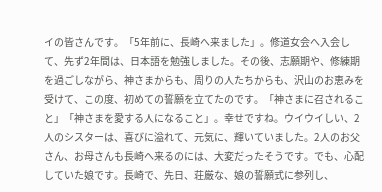イの皆さんです。「5年前に、長崎へ来ました」。修道女会へ入会して、先ず2年間は、日本語を勉強しました。その後、志願期や、修練期を過ごしながら、神さまからも、周りの人たちからも、沢山のお恵みを受けて、この度、初めての誓願を立てたのです。「神さまに召されること」「神さまを愛する人になること」。幸せですね。ウイウイしい、2人のシスターは、喜びに溢れて、元気に、輝いていました。2人のお父さん、お母さんも長崎へ来るのには、大変だったそうです。でも、心配していた娘です。長崎で、先日、荘厳な、娘の誓願式に参列し、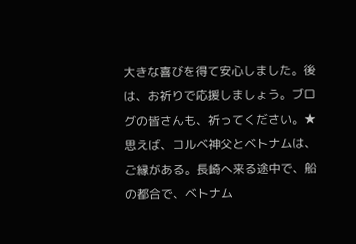大きな喜びを得て安心しました。後は、お祈りで応援しましょう。ブログの皆さんも、祈ってください。★思えば、コルベ神父とベトナムは、ご縁がある。長崎へ来る途中で、船の都合で、ベトナム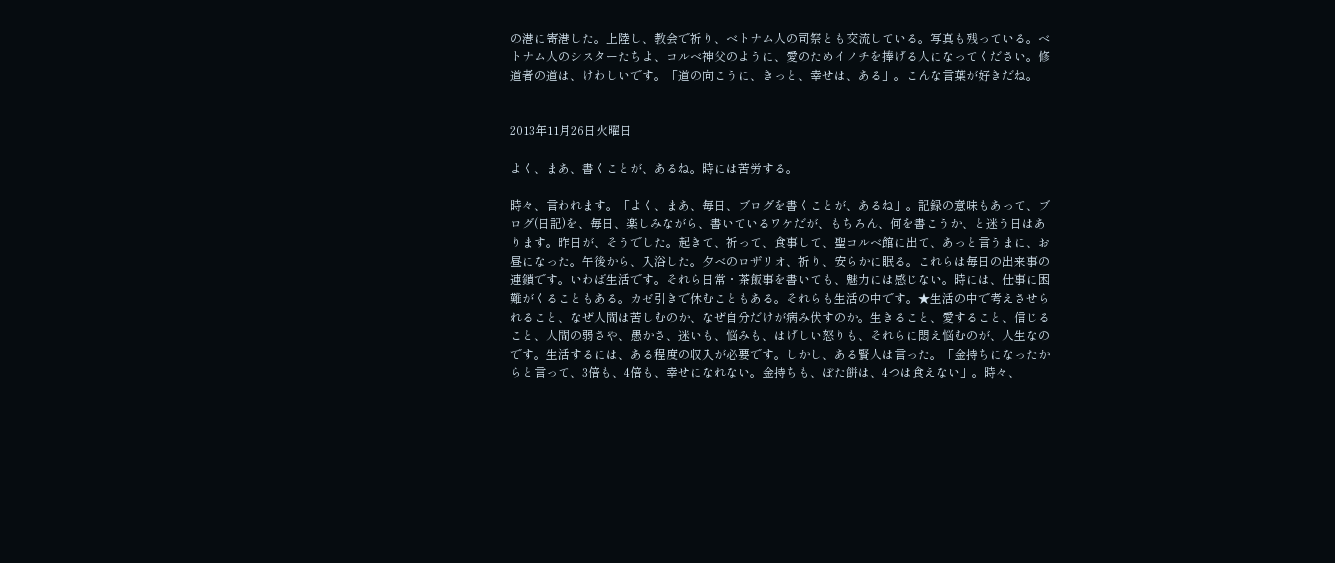の港に寄港した。上陸し、教会で祈り、ベトナム人の司祭とも交流している。写真も残っている。ベトナム人のシスターたちよ、コルベ神父のように、愛のためイノチを捧げる人になってください。修道者の道は、けわしいです。「道の向こうに、きっと、幸せは、ある」。こんな言葉が好きだね。


2013年11月26日火曜日

よく、まあ、書くことが、あるね。時には苦労する。

時々、言われます。「よく、まあ、毎日、ブログを書くことが、あるね」。記録の意味もあって、ブログ(日記)を、毎日、楽しみながら、書いているワケだが、もちろん、何を書こうか、と迷う日はあります。昨日が、そうでした。起きて、祈って、食事して、聖コルベ館に出て、あっと言うまに、お昼になった。午後から、入浴した。夕べのロザリオ、祈り、安らかに眠る。これらは毎日の出来事の連鎖です。いわば生活です。それら日常・茶飯事を書いても、魅力には感じない。時には、仕事に困難がくることもある。カゼ引きで休むこともある。それらも生活の中です。★生活の中で考えさせられること、なぜ人間は苦しむのか、なぜ自分だけが病み伏すのか。生きること、愛すること、信じること、人間の弱さや、愚かさ、迷いも、悩みも、はげしい怒りも、それらに悶え悩むのが、人生なのです。生活するには、ある程度の収入が必要です。しかし、ある賢人は言った。「金持ちになったからと言って、3倍も、4倍も、幸せになれない。金持ちも、ぼた餅は、4つは食えない」。時々、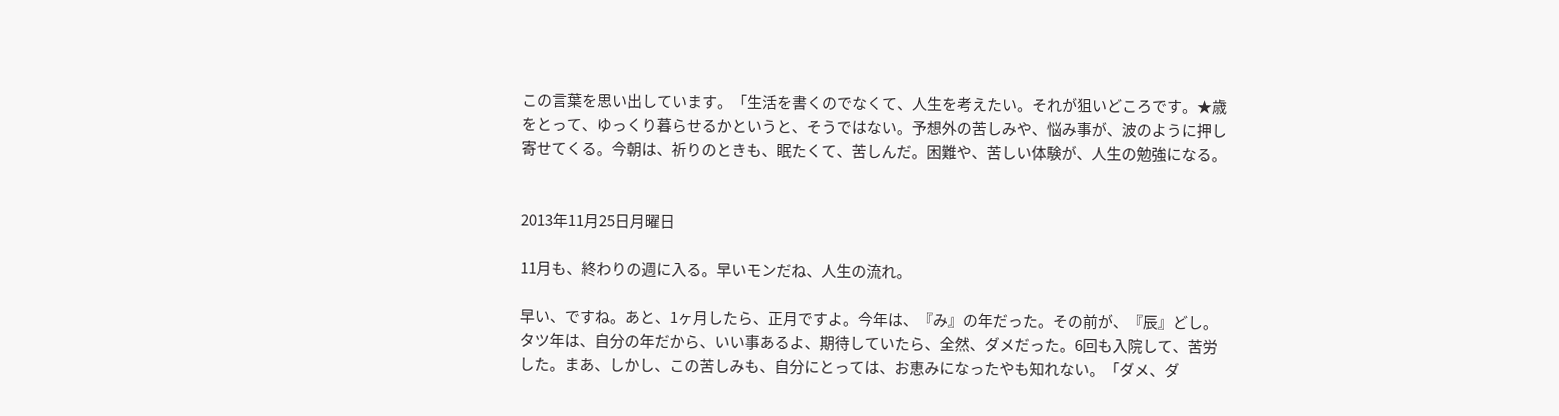この言葉を思い出しています。「生活を書くのでなくて、人生を考えたい。それが狙いどころです。★歳をとって、ゆっくり暮らせるかというと、そうではない。予想外の苦しみや、悩み事が、波のように押し寄せてくる。今朝は、祈りのときも、眠たくて、苦しんだ。困難や、苦しい体験が、人生の勉強になる。


2013年11月25日月曜日

11月も、終わりの週に入る。早いモンだね、人生の流れ。

早い、ですね。あと、1ヶ月したら、正月ですよ。今年は、『み』の年だった。その前が、『辰』どし。タツ年は、自分の年だから、いい事あるよ、期待していたら、全然、ダメだった。6回も入院して、苦労した。まあ、しかし、この苦しみも、自分にとっては、お恵みになったやも知れない。「ダメ、ダ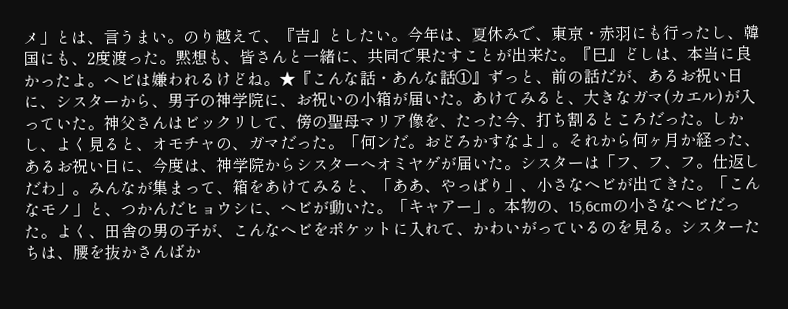メ」とは、言うまい。のり越えて、『吉』としたい。今年は、夏休みで、東京・赤羽にも行ったし、韓国にも、2度渡った。黙想も、皆さんと一緒に、共同で果たすことが出来た。『巳』どしは、本当に良かったよ。ヘビは嫌われるけどね。★『こんな話・あんな話①』ずっと、前の話だが、あるお祝い日に、シスターから、男子の神学院に、お祝いの小箱が届いた。あけてみると、大きなガマ(カエル)が入っていた。神父さんはビックリして、傍の聖母マリア像を、たった今、打ち割るところだった。しかし、よく見ると、オモチャの、ガマだった。「何ンだ。おどろかすなよ」。それから何ヶ月か経った、あるお祝い日に、今度は、神学院からシスターへオミヤゲが届いた。シスターは「フ、フ、フ。仕返しだわ」。みんなが集まって、箱をあけてみると、「ああ、やっぱり」、小さなヘビが出てきた。「こんなモノ」と、つかんだヒョウシに、ヘビが動いた。「キャアー」。本物の、15,6cmの小さなヘビだった。よく、田舎の男の子が、こんなヘビをポケットに入れて、かわいがっているのを見る。シスターたちは、腰を抜かさんばか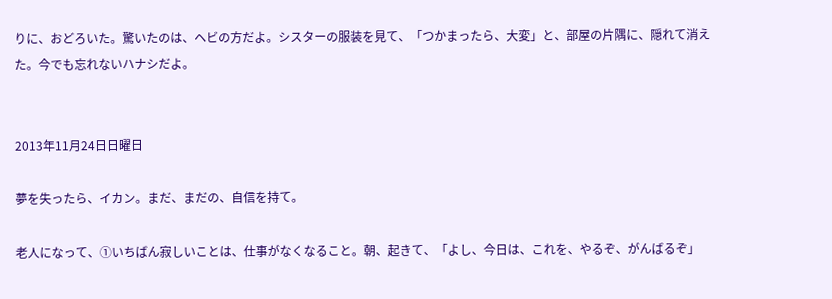りに、おどろいた。驚いたのは、ヘビの方だよ。シスターの服装を見て、「つかまったら、大変」と、部屋の片隅に、隠れて消えた。今でも忘れないハナシだよ。


2013年11月24日日曜日

夢を失ったら、イカン。まだ、まだの、自信を持て。

老人になって、①いちばん寂しいことは、仕事がなくなること。朝、起きて、「よし、今日は、これを、やるぞ、がんばるぞ」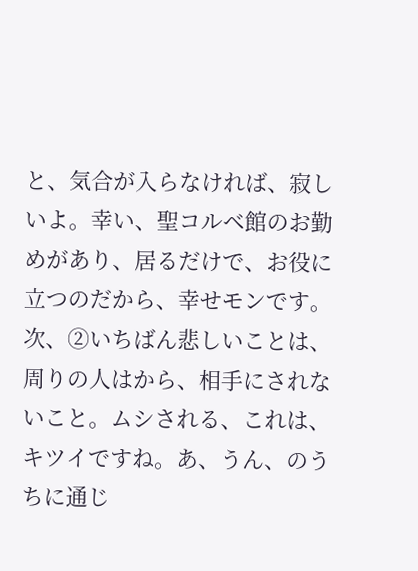と、気合が入らなければ、寂しいよ。幸い、聖コルベ館のお勤めがあり、居るだけで、お役に立つのだから、幸せモンです。次、②いちばん悲しいことは、周りの人はから、相手にされないこと。ムシされる、これは、キツイですね。あ、うん、のうちに通じ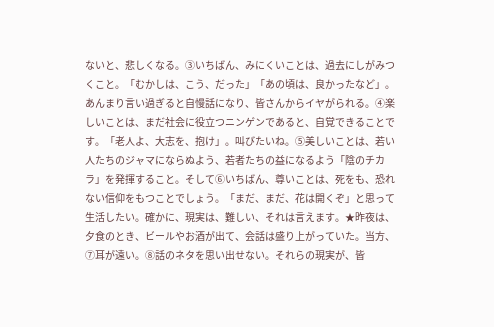ないと、悲しくなる。③いちばん、みにくいことは、過去にしがみつくこと。「むかしは、こう、だった」「あの頃は、良かったなど」。あんまり言い過ぎると自慢話になり、皆さんからイヤがられる。④楽しいことは、まだ社会に役立つニンゲンであると、自覚できることです。「老人よ、大志を、抱け」。叫びたいね。⑤美しいことは、若い人たちのジャマにならぬよう、若者たちの益になるよう「陰のチカラ」を発揮すること。そして⑥いちばん、尊いことは、死をも、恐れない信仰をもつことでしょう。「まだ、まだ、花は開くぞ」と思って生活したい。確かに、現実は、難しい、それは言えます。★昨夜は、夕食のとき、ビールやお酒が出て、会話は盛り上がっていた。当方、⑦耳が遠い。⑧話のネタを思い出せない。それらの現実が、皆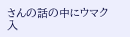さんの話の中にウマク入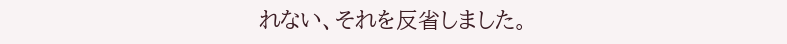れない、それを反省しました。